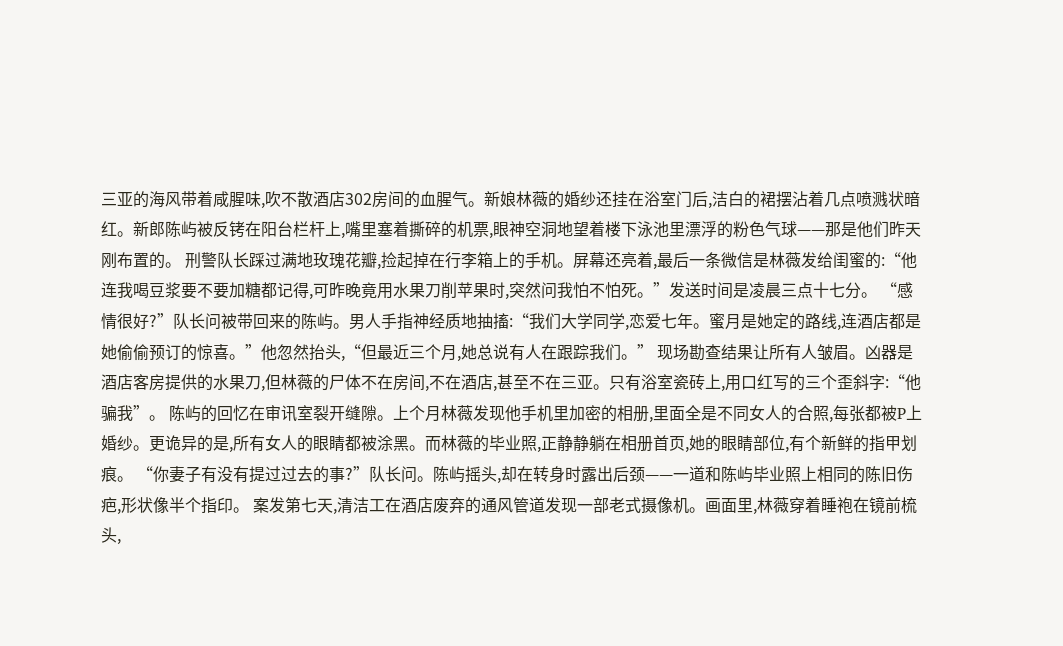三亚的海风带着咸腥味,吹不散酒店302房间的血腥气。新娘林薇的婚纱还挂在浴室门后,洁白的裙摆沾着几点喷溅状暗红。新郎陈屿被反铐在阳台栏杆上,嘴里塞着撕碎的机票,眼神空洞地望着楼下泳池里漂浮的粉色气球——那是他们昨天刚布置的。 刑警队长踩过满地玫瑰花瓣,捡起掉在行李箱上的手机。屏幕还亮着,最后一条微信是林薇发给闺蜜的:“他连我喝豆浆要不要加糖都记得,可昨晚竟用水果刀削苹果时,突然问我怕不怕死。”发送时间是凌晨三点十七分。 “感情很好?”队长问被带回来的陈屿。男人手指神经质地抽搐:“我们大学同学,恋爱七年。蜜月是她定的路线,连酒店都是她偷偷预订的惊喜。”他忽然抬头,“但最近三个月,她总说有人在跟踪我们。” 现场勘查结果让所有人皱眉。凶器是酒店客房提供的水果刀,但林薇的尸体不在房间,不在酒店,甚至不在三亚。只有浴室瓷砖上,用口红写的三个歪斜字:“他骗我”。 陈屿的回忆在审讯室裂开缝隙。上个月林薇发现他手机里加密的相册,里面全是不同女人的合照,每张都被P上婚纱。更诡异的是,所有女人的眼睛都被涂黑。而林薇的毕业照,正静静躺在相册首页,她的眼睛部位,有个新鲜的指甲划痕。 “你妻子有没有提过过去的事?”队长问。陈屿摇头,却在转身时露出后颈——一道和陈屿毕业照上相同的陈旧伤疤,形状像半个指印。 案发第七天,清洁工在酒店废弃的通风管道发现一部老式摄像机。画面里,林薇穿着睡袍在镜前梳头,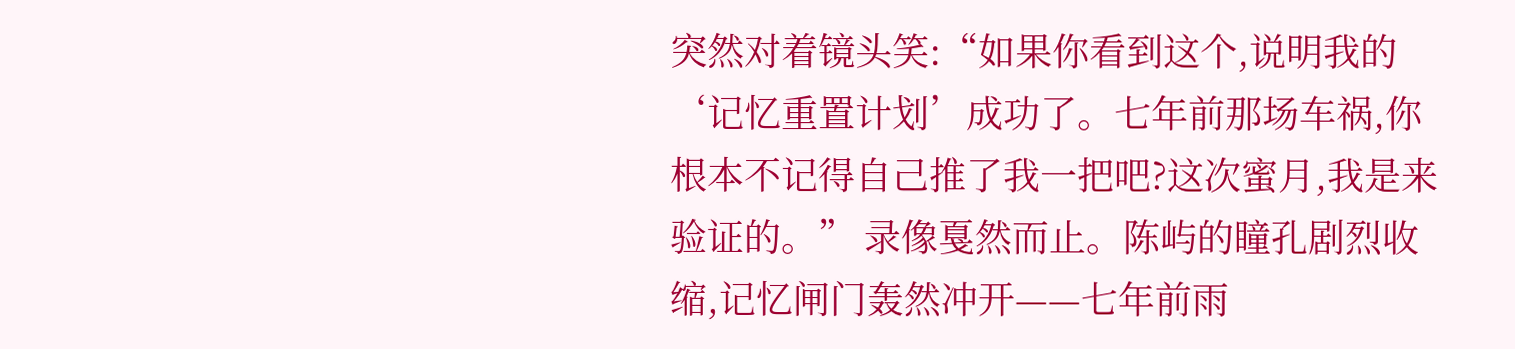突然对着镜头笑:“如果你看到这个,说明我的‘记忆重置计划’成功了。七年前那场车祸,你根本不记得自己推了我一把吧?这次蜜月,我是来验证的。” 录像戛然而止。陈屿的瞳孔剧烈收缩,记忆闸门轰然冲开——七年前雨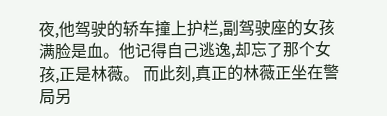夜,他驾驶的轿车撞上护栏,副驾驶座的女孩满脸是血。他记得自己逃逸,却忘了那个女孩,正是林薇。 而此刻,真正的林薇正坐在警局另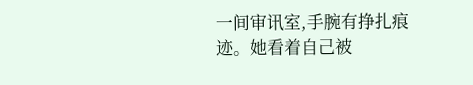一间审讯室,手腕有挣扎痕迹。她看着自己被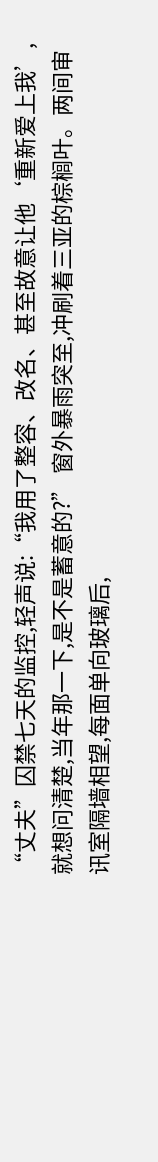“丈夫”囚禁七天的监控,轻声说:“我用了整容、改名、甚至故意让他‘重新爱上我’,就想问清楚,当年那一下,是不是蓄意的?” 窗外暴雨突至,冲刷着三亚的棕榈叶。两间审讯室隔墙相望,每面单向玻璃后,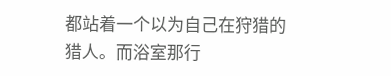都站着一个以为自己在狩猎的猎人。而浴室那行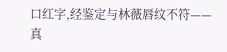口红字,经鉴定与林薇唇纹不符——真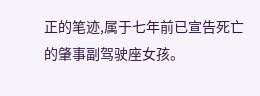正的笔迹,属于七年前已宣告死亡的肇事副驾驶座女孩。